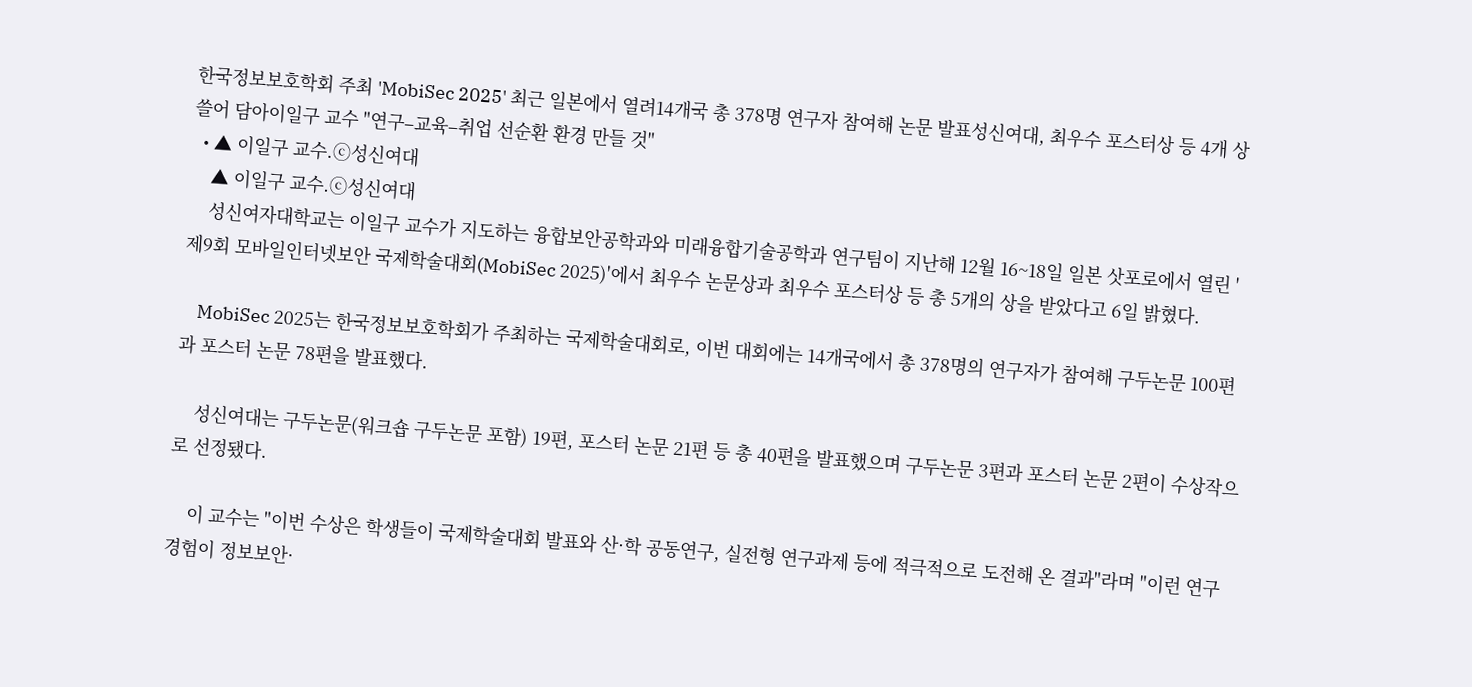한국정보보호학회 주최 'MobiSec 2025' 최근 일본에서 열려14개국 총 378명 연구자 참여해 논문 발표성신여대, 최우수 포스터상 등 4개 상 쓸어 담아이일구 교수 "연구–교육–취업 선순환 환경 만들 것"
  • ▲ 이일구 교수.ⓒ성신여대
    ▲ 이일구 교수.ⓒ성신여대
    성신여자대학교는 이일구 교수가 지도하는 융합보안공학과와 미래융합기술공학과 연구팀이 지난해 12월 16~18일 일본 삿포로에서 열린 '제9회 모바일인터넷보안 국제학술대회(MobiSec 2025)'에서 최우수 논문상과 최우수 포스터상 등 총 5개의 상을 받았다고 6일 밝혔다.

    MobiSec 2025는 한국정보보호학회가 주최하는 국제학술대회로, 이번 대회에는 14개국에서 총 378명의 연구자가 참여해 구두논문 100편과 포스터 논문 78편을 발표했다.

    성신여대는 구두논문(워크숍 구두논문 포함) 19편, 포스터 논문 21편 등 총 40편을 발표했으며 구두논문 3편과 포스터 논문 2편이 수상작으로 선정됐다.

    이 교수는 "이번 수상은 학생들이 국제학술대회 발표와 산·학 공동연구, 실전형 연구과제 등에 적극적으로 도전해 온 결과"라며 "이런 연구 경험이 정보보안·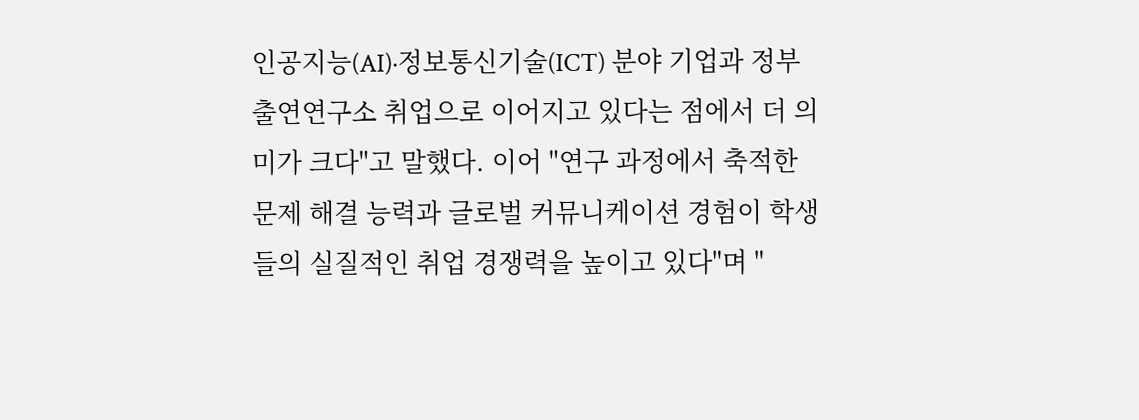인공지능(AI)·정보통신기술(ICT) 분야 기업과 정부출연연구소 취업으로 이어지고 있다는 점에서 더 의미가 크다"고 말했다. 이어 "연구 과정에서 축적한 문제 해결 능력과 글로벌 커뮤니케이션 경험이 학생들의 실질적인 취업 경쟁력을 높이고 있다"며 "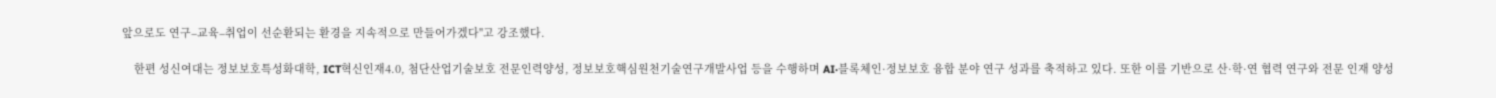앞으로도 연구–교육–취업이 선순환되는 환경을 지속적으로 만들어가겠다"고 강조했다.

    한편 성신여대는 정보보호특성화대학, ICT혁신인재4.0, 첨단산업기술보호 전문인력양성, 정보보호핵심원천기술연구개발사업 등을 수행하며 AI·블록체인·정보보호 융합 분야 연구 성과를 축적하고 있다. 또한 이를 기반으로 산·학·연 협력 연구와 전문 인재 양성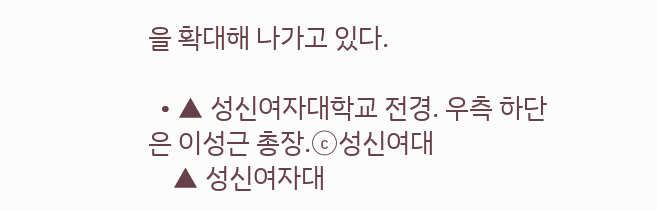을 확대해 나가고 있다.

  • ▲ 성신여자대학교 전경. 우측 하단은 이성근 총장.ⓒ성신여대
    ▲ 성신여자대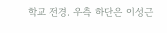학교 전경. 우측 하단은 이성근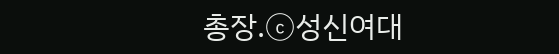총장.ⓒ성신여대